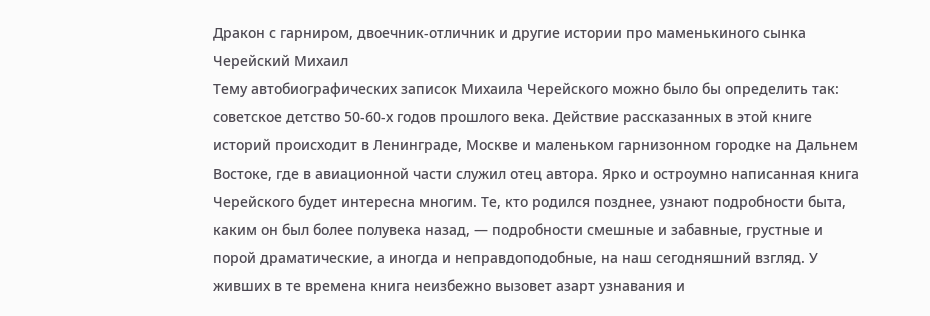Дракон с гарниром, двоечник-отличник и другие истории про маменькиного сынка
Черейский Михаил
Тему автобиографических записок Михаила Черейского можно было бы определить так: советское детство 50-60-х годов прошлого века. Действие рассказанных в этой книге историй происходит в Ленинграде, Москве и маленьком гарнизонном городке на Дальнем Востоке, где в авиационной части служил отец автора. Ярко и остроумно написанная книга Черейского будет интересна многим. Те, кто родился позднее, узнают подробности быта, каким он был более полувека назад, — подробности смешные и забавные, грустные и порой драматические, а иногда и неправдоподобные, на наш сегодняшний взгляд. У живших в те времена книга неизбежно вызовет азарт узнавания и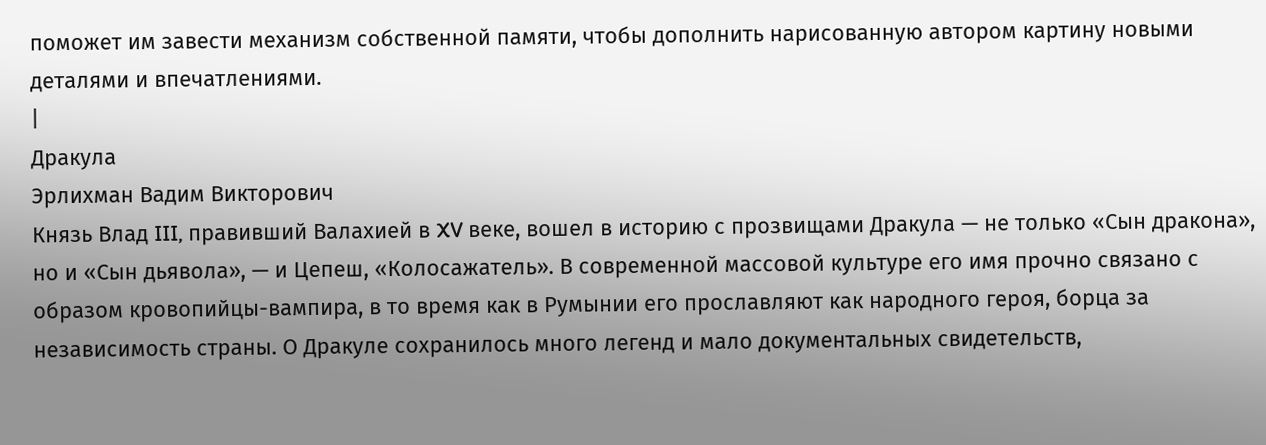поможет им завести механизм собственной памяти, чтобы дополнить нарисованную автором картину новыми деталями и впечатлениями.
|
Дракула
Эрлихман Вадим Викторович
Князь Влад III, правивший Валахией в XV веке, вошел в историю с прозвищами Дракула — не только «Сын дракона», но и «Сын дьявола», — и Цепеш, «Колосажатель». В современной массовой культуре его имя прочно связано с образом кровопийцы-вампира, в то время как в Румынии его прославляют как народного героя, борца за независимость страны. О Дракуле сохранилось много легенд и мало документальных свидетельств,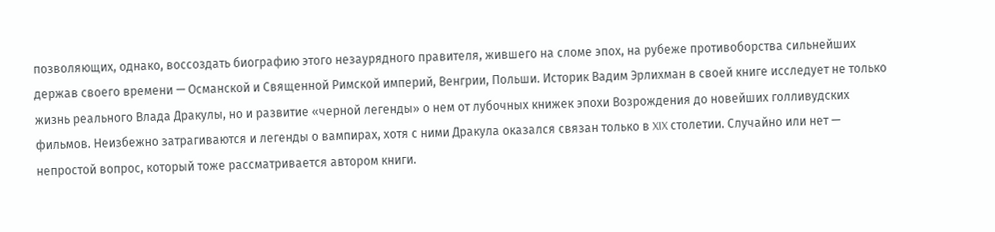позволяющих, однако, воссоздать биографию этого незаурядного правителя, жившего на сломе эпох, на рубеже противоборства сильнейших держав своего времени — Османской и Священной Римской империй, Венгрии, Польши. Историк Вадим Эрлихман в своей книге исследует не только жизнь реального Влада Дракулы, но и развитие «черной легенды» о нем от лубочных книжек эпохи Возрождения до новейших голливудских фильмов. Неизбежно затрагиваются и легенды о вампирах, хотя с ними Дракула оказался связан только в XIX столетии. Случайно или нет — непростой вопрос, который тоже рассматривается автором книги.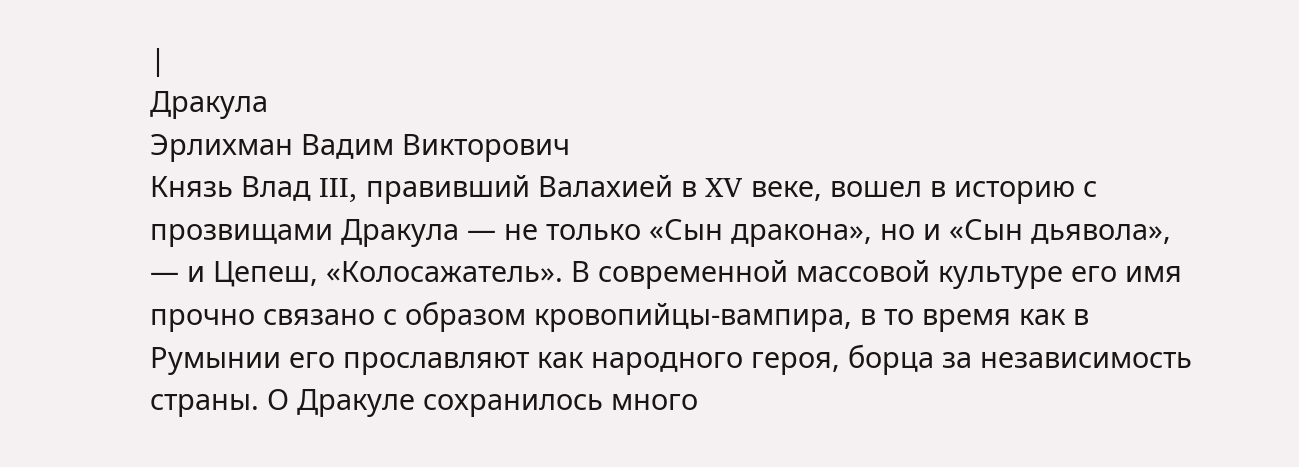|
Дракула
Эрлихман Вадим Викторович
Князь Влад III, правивший Валахией в XV веке, вошел в историю с прозвищами Дракула — не только «Сын дракона», но и «Сын дьявола», — и Цепеш, «Колосажатель». В современной массовой культуре его имя прочно связано с образом кровопийцы-вампира, в то время как в Румынии его прославляют как народного героя, борца за независимость страны. О Дракуле сохранилось много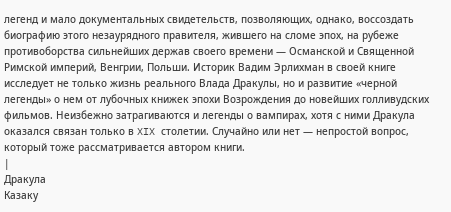легенд и мало документальных свидетельств, позволяющих, однако, воссоздать биографию этого незаурядного правителя, жившего на сломе эпох, на рубеже противоборства сильнейших держав своего времени — Османской и Священной Римской империй, Венгрии, Польши. Историк Вадим Эрлихман в своей книге исследует не только жизнь реального Влада Дракулы, но и развитие «черной легенды» о нем от лубочных книжек эпохи Возрождения до новейших голливудских фильмов. Неизбежно затрагиваются и легенды о вампирах, хотя с ними Дракула оказался связан только в XIX столетии. Случайно или нет — непростой вопрос, который тоже рассматривается автором книги.
|
Дракула
Казаку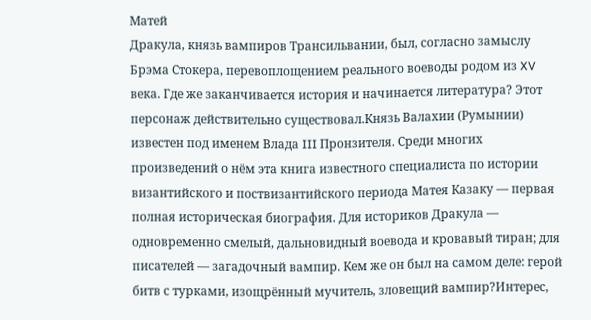Матей
Дракула, князь вампиров Трансильвании, был, согласно замыслу Брэма Стокера, перевоплощением реального воеводы родом из XV века. Где же заканчивается история и начинается литература? Этот персонаж действительно существовал.Князь Валахии (Румынии) известен под именем Влада III Пронзителя. Среди многих произведений о нём эта книга известного специалиста по истории византийского и поствизантийского периода Матея Казаку — первая полная историческая биография. Для историков Дракула — одновременно смелый, дальновидный воевода и кровавый тиран; для писателей — загадочный вампир. Кем же он был на самом деле: герой битв с турками, изощрённый мучитель, зловещий вампир?Интерес,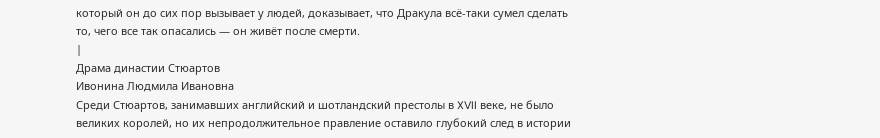который он до сих пор вызывает у людей, доказывает, что Дракула всё-таки сумел сделать то, чего все так опасались — он живёт после смерти.
|
Драма династии Стюартов
Ивонина Людмила Ивановна
Среди Стюартов, занимавших английский и шотландский престолы в XVII веке, не было великих королей, но их непродолжительное правление оставило глубокий след в истории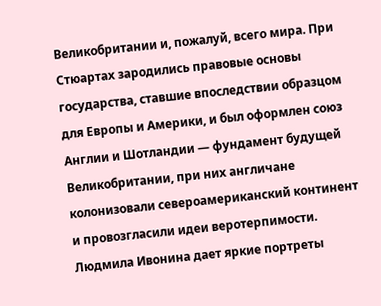Великобритании и, пожалуй, всего мира. При Стюартах зародились правовые основы государства, ставшие впоследствии образцом для Европы и Америки, и был оформлен союз Англии и Шотландии — фундамент будущей Великобритании, при них англичане колонизовали североамериканский континент и провозгласили идеи веротерпимости. Людмила Ивонина дает яркие портреты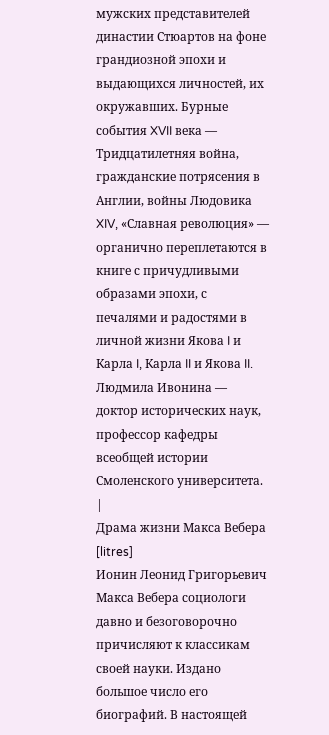мужских представителей династии Стюартов на фоне грандиозной эпохи и выдающихся личностей, их окружавших. Бурные события XVII века — Тридцатилетняя война, гражданские потрясения в Англии, войны Людовика XIV, «Славная революция» — органично переплетаются в книге с причудливыми образами эпохи, с печалями и радостями в личной жизни Якова I и Карла I, Карла II и Якова II. Людмила Ивонина — доктор исторических наук, профессор кафедры всеобщей истории Смоленского университета. |
Драма жизни Макса Вебера [litres]
Ионин Леонид Григорьевич
Макса Вебера социологи давно и безоговорочно причисляют к классикам своей науки. Издано большое число его биографий. В настоящей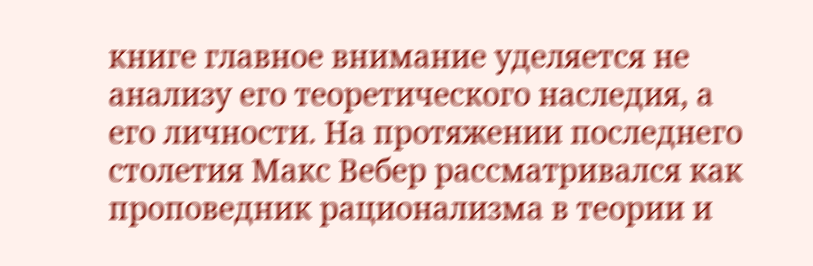книге главное внимание уделяется не анализу его теоретического наследия, а его личности. На протяжении последнего столетия Макс Вебер рассматривался как проповедник рационализма в теории и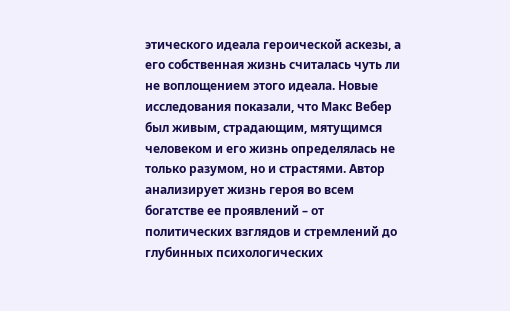этического идеала героической аскезы, а его собственная жизнь считалась чуть ли не воплощением этого идеала. Новые исследования показали, что Макс Вебер был живым, страдающим, мятущимся человеком и его жизнь определялась не только разумом, но и страстями. Автор анализирует жизнь героя во всем богатстве ее проявлений – от политических взглядов и стремлений до глубинных психологических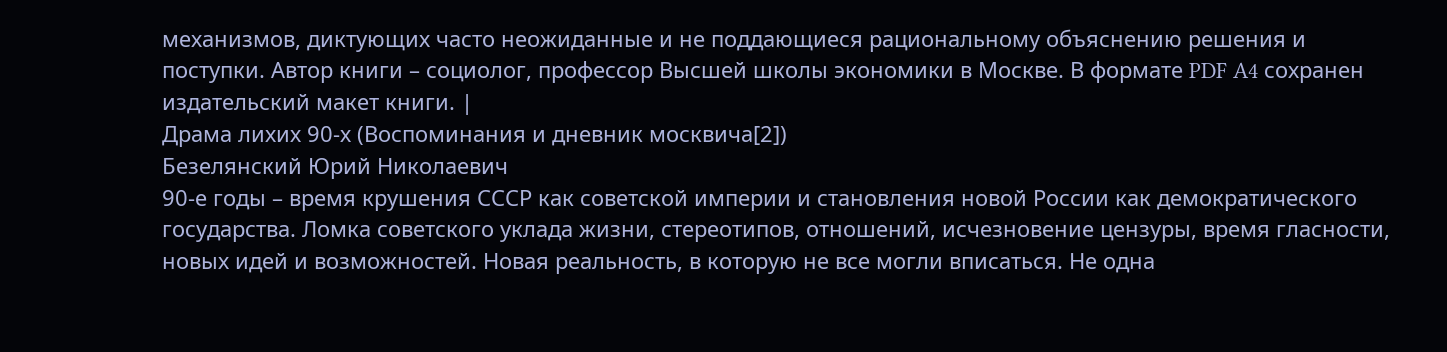механизмов, диктующих часто неожиданные и не поддающиеся рациональному объяснению решения и поступки. Автор книги – социолог, профессор Высшей школы экономики в Москве. В формате PDF A4 сохранен издательский макет книги. |
Драма лихих 90-х (Воспоминания и дневник москвича[2])
Безелянский Юрий Николаевич
90-е годы – время крушения СССР как советской империи и становления новой России как демократического государства. Ломка советского уклада жизни, стереотипов, отношений, исчезновение цензуры, время гласности, новых идей и возможностей. Новая реальность, в которую не все могли вписаться. Не одна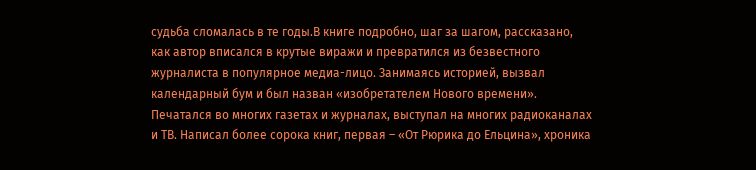судьба сломалась в те годы.В книге подробно, шаг за шагом, рассказано, как автор вписался в крутые виражи и превратился из безвестного журналиста в популярное медиа-лицо. Занимаясь историей, вызвал календарный бум и был назван «изобретателем Нового времени». Печатался во многих газетах и журналах, выступал на многих радиоканалах и ТВ. Написал более сорока книг, первая – «От Рюрика до Ельцина», хроника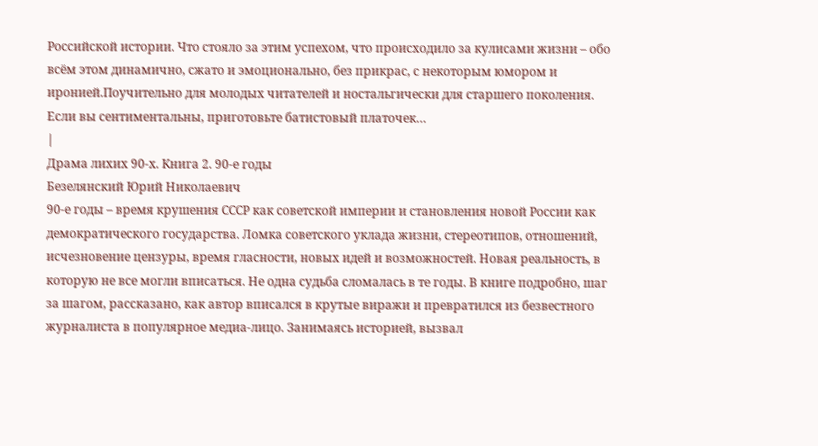Российской истории. Что стояло за этим успехом, что происходило за кулисами жизни – обо всём этом динамично, сжато и эмоционально, без прикрас, с некоторым юмором и иронией.Поучительно для молодых читателей и ностальгически для старшего поколения. Если вы сентиментальны, приготовьте батистовый платочек…
|
Драма лихих 90-х. Книга 2. 90-е годы
Безелянский Юрий Николаевич
90-е годы – время крушения СССР как советской империи и становления новой России как демократического государства. Ломка советского уклада жизни, стереотипов, отношений, исчезновение цензуры, время гласности, новых идей и возможностей. Новая реальность, в которую не все могли вписаться. Не одна судьба сломалась в те годы. В книге подробно, шаг за шагом, рассказано, как автор вписался в крутые виражи и превратился из безвестного журналиста в популярное медиа-лицо. Занимаясь историей, вызвал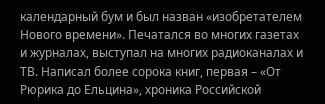календарный бум и был назван «изобретателем Нового времени». Печатался во многих газетах и журналах, выступал на многих радиоканалах и ТВ. Написал более сорока книг, первая – «От Рюрика до Ельцина», хроника Российской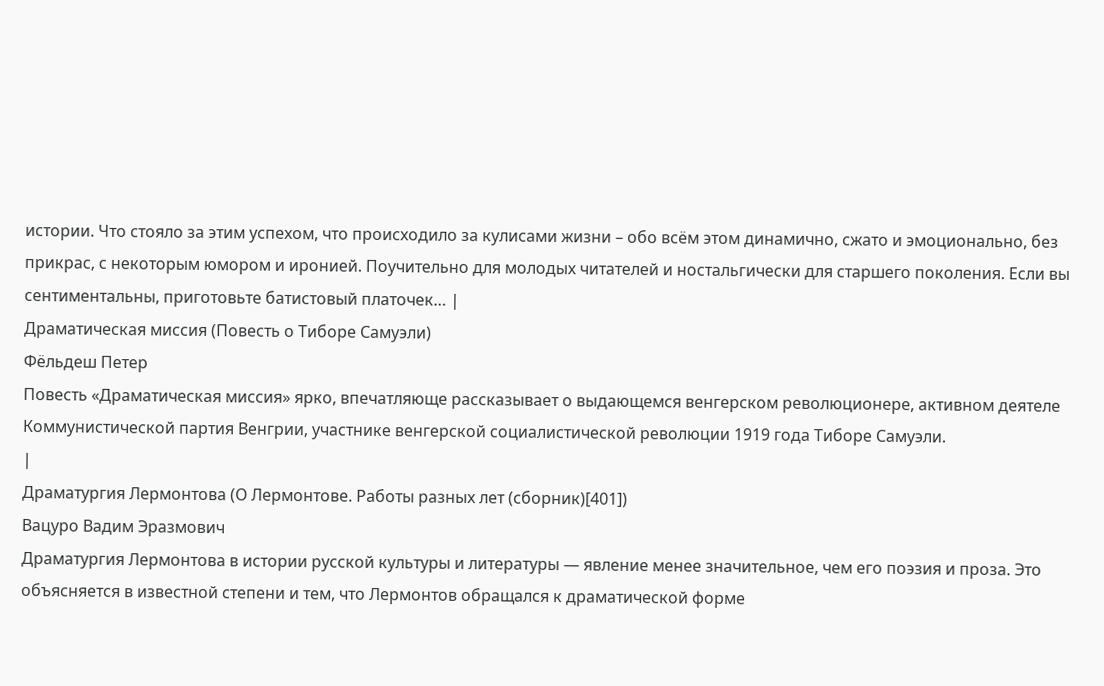истории. Что стояло за этим успехом, что происходило за кулисами жизни – обо всём этом динамично, сжато и эмоционально, без прикрас, с некоторым юмором и иронией. Поучительно для молодых читателей и ностальгически для старшего поколения. Если вы сентиментальны, приготовьте батистовый платочек… |
Драматическая миссия (Повесть о Тиборе Самуэли)
Фёльдеш Петер
Повесть «Драматическая миссия» ярко, впечатляюще рассказывает о выдающемся венгерском революционере, активном деятеле Коммунистической партия Венгрии, участнике венгерской социалистической революции 1919 года Тиборе Самуэли.
|
Драматургия Лермонтова (О Лермонтове. Работы разных лет (сборник)[401])
Вацуро Вадим Эразмович
Драматургия Лермонтова в истории русской культуры и литературы — явление менее значительное, чем его поэзия и проза. Это объясняется в известной степени и тем, что Лермонтов обращался к драматической форме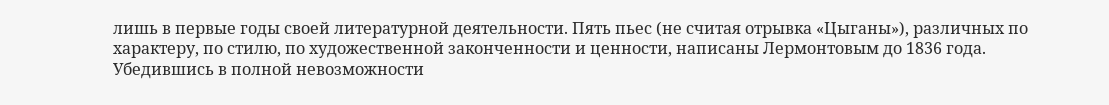лишь в первые годы своей литературной деятельности. Пять пьес (не считая отрывка «Цыганы»), различных по характеру, по стилю, по художественной законченности и ценности, написаны Лермонтовым до 1836 года. Убедившись в полной невозможности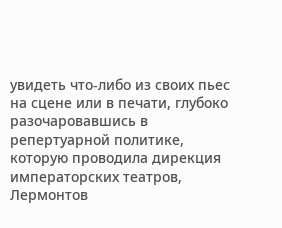увидеть что-либо из своих пьес на сцене или в печати, глубоко разочаровавшись в репертуарной политике, которую проводила дирекция императорских театров, Лермонтов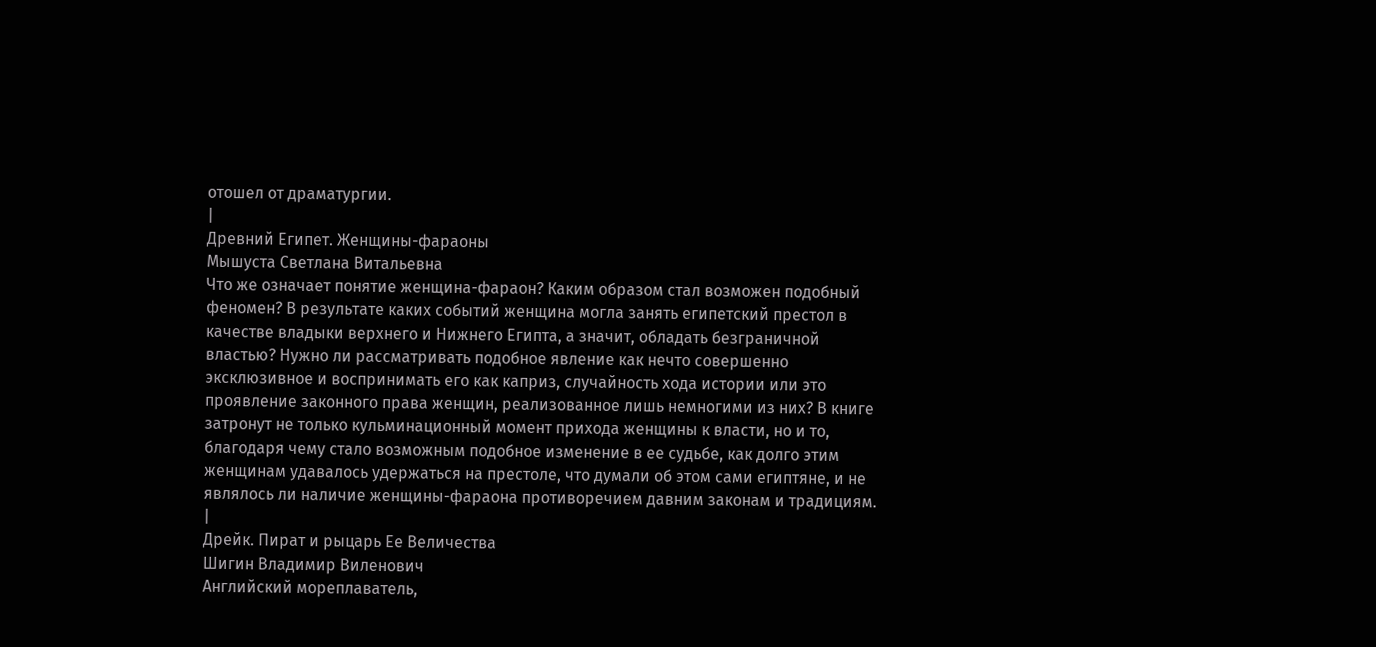отошел от драматургии.
|
Древний Египет. Женщины-фараоны
Мышуста Светлана Витальевна
Что же означает понятие женщина-фараон? Каким образом стал возможен подобный феномен? В результате каких событий женщина могла занять египетский престол в качестве владыки верхнего и Нижнего Египта, а значит, обладать безграничной властью? Нужно ли рассматривать подобное явление как нечто совершенно эксклюзивное и воспринимать его как каприз, случайность хода истории или это проявление законного права женщин, реализованное лишь немногими из них? В книге затронут не только кульминационный момент прихода женщины к власти, но и то, благодаря чему стало возможным подобное изменение в ее судьбе, как долго этим женщинам удавалось удержаться на престоле, что думали об этом сами египтяне, и не являлось ли наличие женщины-фараона противоречием давним законам и традициям.
|
Дрейк. Пират и рыцарь Ее Величества
Шигин Владимир Виленович
Английский мореплаватель,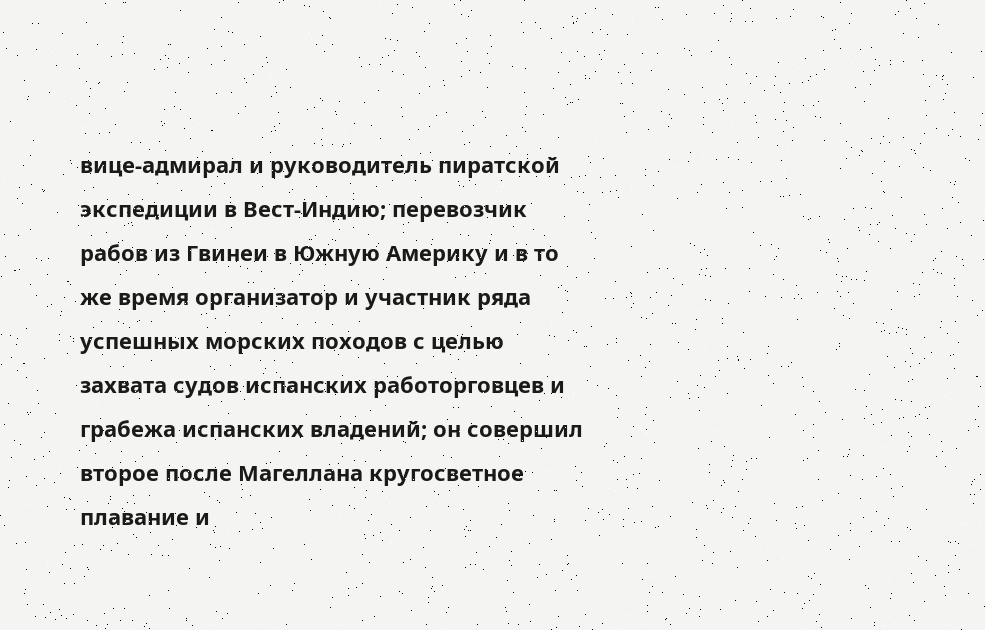вице-адмирал и руководитель пиратской экспедиции в Вест-Индию; перевозчик рабов из Гвинеи в Южную Америку и в то же время организатор и участник ряда успешных морских походов с целью захвата судов испанских работорговцев и грабежа испанских владений; он совершил второе после Магеллана кругосветное плавание и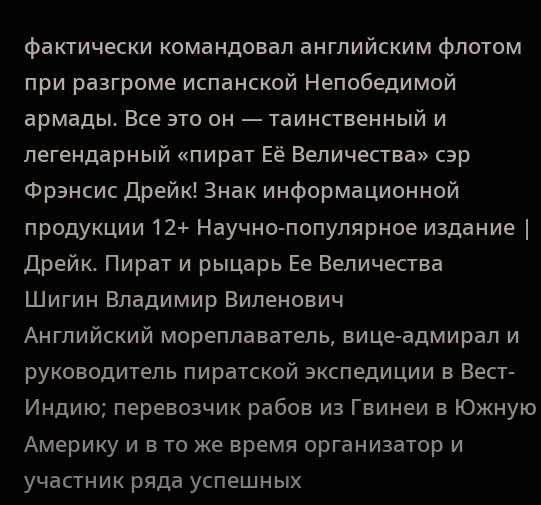фактически командовал английским флотом при разгроме испанской Непобедимой армады. Все это он — таинственный и легендарный «пират Её Величества» сэр Фрэнсис Дрейк! Знак информационной продукции 12+ Научно-популярное издание |
Дрейк. Пират и рыцарь Ее Величества
Шигин Владимир Виленович
Английский мореплаватель, вице-адмирал и руководитель пиратской экспедиции в Вест-Индию; перевозчик рабов из Гвинеи в Южную Америку и в то же время организатор и участник ряда успешных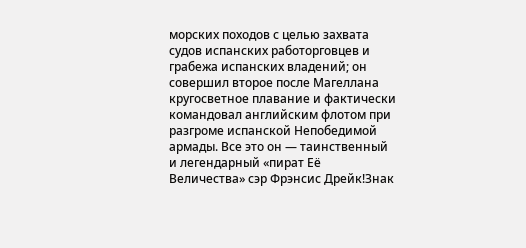морских походов с целью захвата судов испанских работорговцев и грабежа испанских владений; он совершил второе после Магеллана кругосветное плавание и фактически командовал английским флотом при разгроме испанской Непобедимой армады. Все это он — таинственный и легендарный «пират Её Величества» сэр Фрэнсис Дрейк!Знак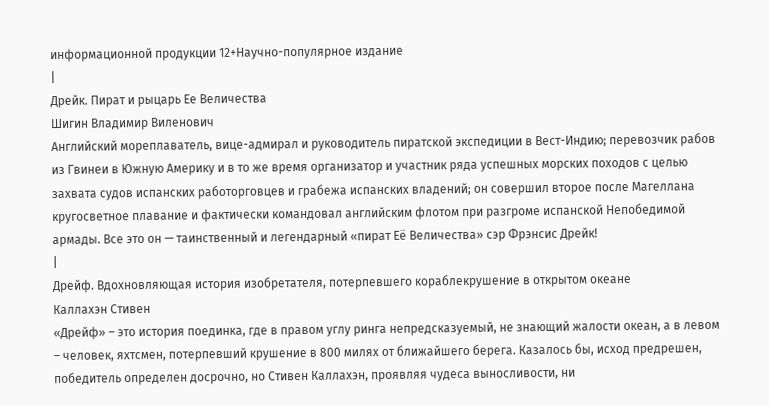информационной продукции 12+Научно-популярное издание
|
Дрейк. Пират и рыцарь Ее Величества
Шигин Владимир Виленович
Английский мореплаватель, вице-адмирал и руководитель пиратской экспедиции в Вест-Индию; перевозчик рабов из Гвинеи в Южную Америку и в то же время организатор и участник ряда успешных морских походов с целью захвата судов испанских работорговцев и грабежа испанских владений; он совершил второе после Магеллана кругосветное плавание и фактически командовал английским флотом при разгроме испанской Непобедимой армады. Все это он — таинственный и легендарный «пират Её Величества» сэр Фрэнсис Дрейк!
|
Дрейф. Вдохновляющая история изобретателя, потерпевшего кораблекрушение в открытом океане
Каллахэн Стивен
«Дрейф» – это история поединка, где в правом углу ринга непредсказуемый, не знающий жалости океан, а в левом – человек, яхтсмен, потерпевший крушение в 800 милях от ближайшего берега. Казалось бы, исход предрешен, победитель определен досрочно, но Стивен Каллахэн, проявляя чудеса выносливости, ни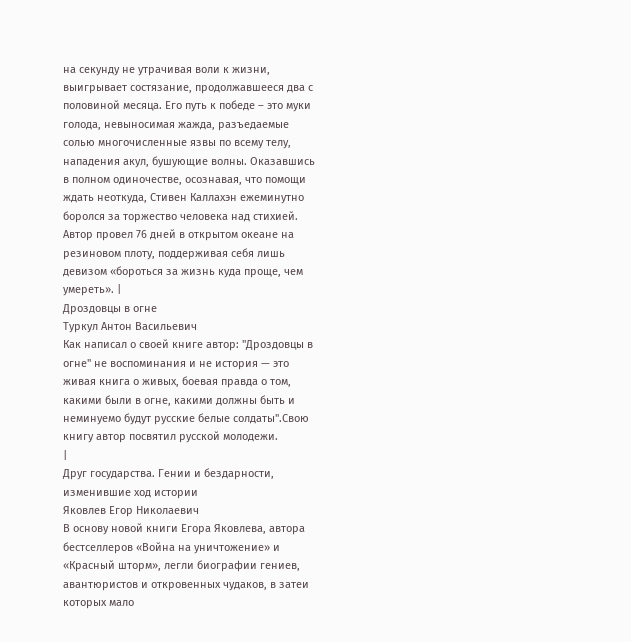на секунду не утрачивая воли к жизни, выигрывает состязание, продолжавшееся два с половиной месяца. Его путь к победе – это муки голода, невыносимая жажда, разъедаемые солью многочисленные язвы по всему телу, нападения акул, бушующие волны. Оказавшись в полном одиночестве, осознавая, что помощи ждать неоткуда, Стивен Каллахэн ежеминутно боролся за торжество человека над стихией. Автор провел 76 дней в открытом океане на резиновом плоту, поддерживая себя лишь девизом «бороться за жизнь куда проще, чем умереть». |
Дроздовцы в огне
Туркул Антон Васильевич
Как написал о своей книге автор: "Дроздовцы в огне" не воспоминания и не история — это живая книга о живых, боевая правда о том, какими были в огне, какими должны быть и неминуемо будут русские белые солдаты".Свою книгу автор посвятил русской молодежи.
|
Друг государства. Гении и бездарности, изменившие ход истории
Яковлев Егор Николаевич
В основу новой книги Егора Яковлева, автора бестселлеров «Война на уничтожение» и «Красный шторм», легли биографии гениев, авантюристов и откровенных чудаков, в затеи которых мало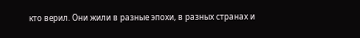кто верил. Они жили в разные эпохи, в разных странах и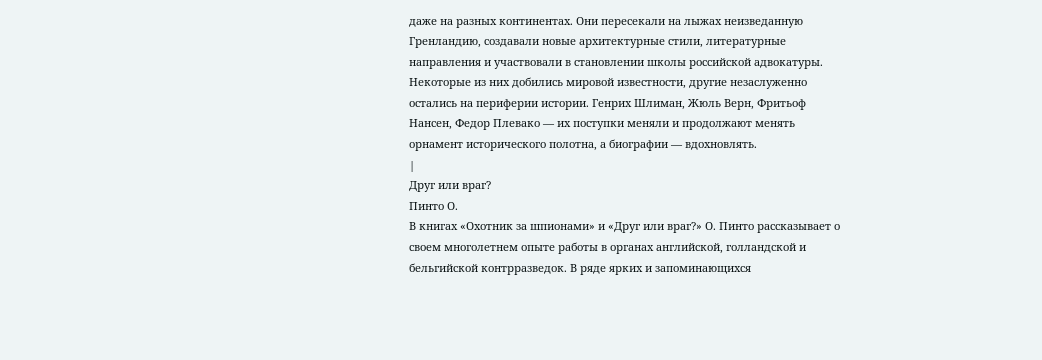даже на разных континентах. Они пересекали на лыжах неизведанную Гренландию, создавали новые архитектурные стили, литературные направления и участвовали в становлении школы российской адвокатуры. Некоторые из них добились мировой известности, другие незаслуженно остались на периферии истории. Генрих Шлиман, Жюль Верн, Фритьоф Нансен, Федор Плевако — их поступки меняли и продолжают менять орнамент исторического полотна, а биографии — вдохновлять.
|
Друг или враг?
Пинто О.
В книгах «Охотник за шпионами» и «Друг или враг?» О. Пинто рассказывает о своем многолетнем опыте работы в органах английской, голландской и бельгийской контрразведок. В ряде ярких и запоминающихся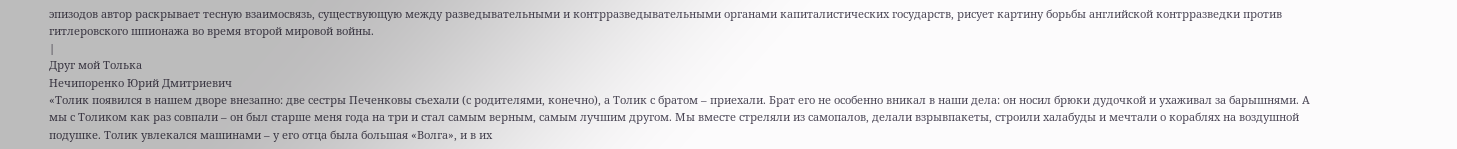эпизодов автор раскрывает тесную взаимосвязь, существующую между разведывательными и контрразведывательными органами капиталистических государств, рисует картину борьбы английской контрразведки против гитлеровского шпионажа во время второй мировой войны.
|
Друг мой Толька
Нечипоренко Юрий Дмитриевич
«Толик появился в нашем дворе внезапно: две сестры Печенковы съехали (с родителями, конечно), а Толик с братом – приехали. Брат его не особенно вникал в наши дела: он носил брюки дудочкой и ухаживал за барышнями. А мы с Толиком как раз совпали – он был старше меня года на три и стал самым верным, самым лучшим другом. Мы вместе стреляли из самопалов, делали взрывпакеты, строили халабуды и мечтали о кораблях на воздушной подушке. Толик увлекался машинами – у его отца была большая «Волга», и в их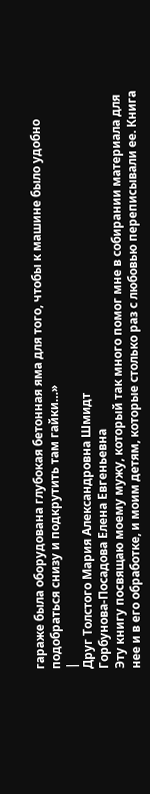гараже была оборудована глубокая бетонная яма для того, чтобы к машине было удобно подобраться снизу и подкрутить там гайки…»
|
Друг Толстого Мария Александровна Шмидт
Горбунова-Посадова Елена Евгеньевна
Эту книгу посвящаю моему мужу, который так много помог мне в собирании материала для нее и в его обработке, и моим детям, которые столько раз с любовью переписывали ее. Книга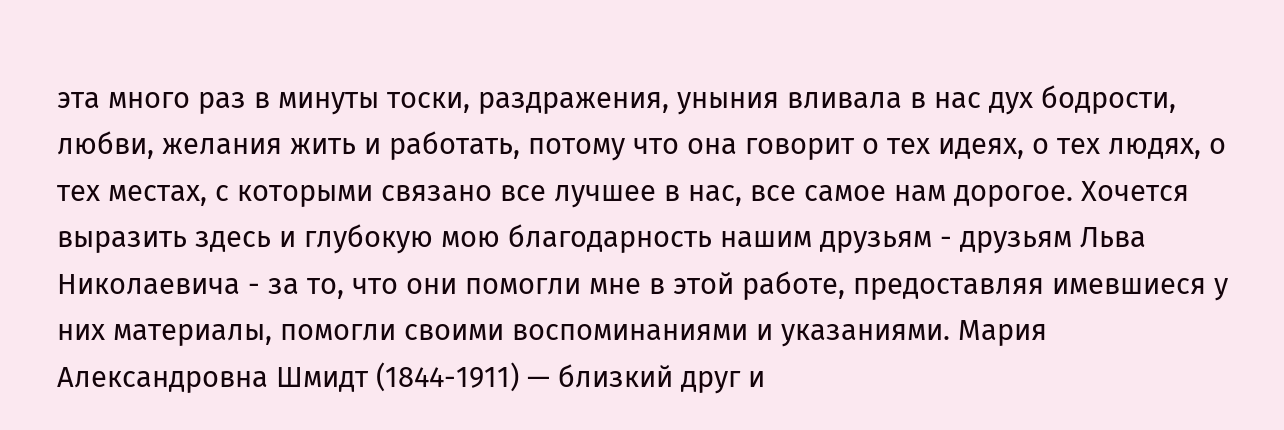эта много раз в минуты тоски, раздражения, уныния вливала в нас дух бодрости, любви, желания жить и работать, потому что она говорит о тех идеях, о тех людях, о тех местах, с которыми связано все лучшее в нас, все самое нам дорогое. Хочется выразить здесь и глубокую мою благодарность нашим друзьям - друзьям Льва Николаевича - за то, что они помогли мне в этой работе, предоставляя имевшиеся у них материалы, помогли своими воспоминаниями и указаниями. Мария Александровна Шмидт (1844-1911) — близкий друг и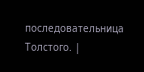последовательница Толстого. |